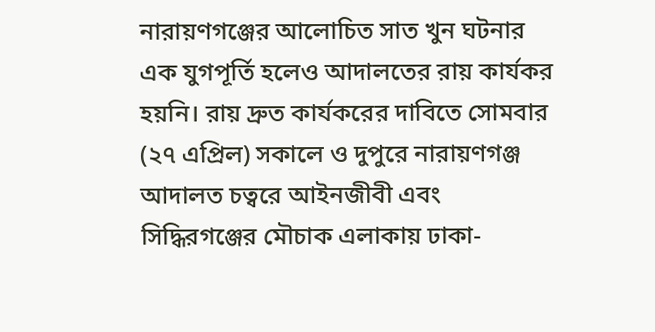নারায়ণগঞ্জের আলোচিত সাত খুন ঘটনার এক যুগপূর্তি হলেও আদালতের রায় কার্যকর হয়নি। রায় দ্রুত কার্যকরের দাবিতে সোমবার (২৭ এপ্রিল) সকালে ও দুপুরে নারায়ণগঞ্জ আদালত চত্বরে আইনজীবী এবং সিদ্ধিরগঞ্জের মৌচাক এলাকায় ঢাকা-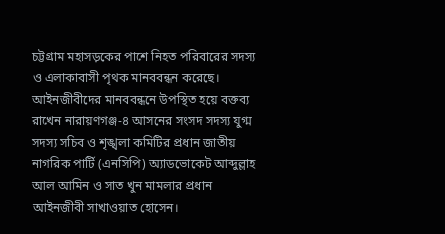চট্টগ্রাম মহাসড়কের পাশে নিহত পরিবারের সদস্য ও এলাকাবাসী পৃথক মানববন্ধন করেছে।
আইনজীবীদের মানববন্ধনে উপস্থিত হয়ে বক্তব্য রাখেন নারায়ণগঞ্জ-৪ আসনের সংসদ সদস্য যুগ্ম সদস্য সচিব ও শৃঙ্খলা কমিটির প্রধান জাতীয় নাগরিক পার্টি (এনসিপি) অ্যাডভোকেট আব্দুল্লাহ আল আমিন ও সাত খুন মামলার প্রধান আইনজীবী সাখাওয়াত হোসেন।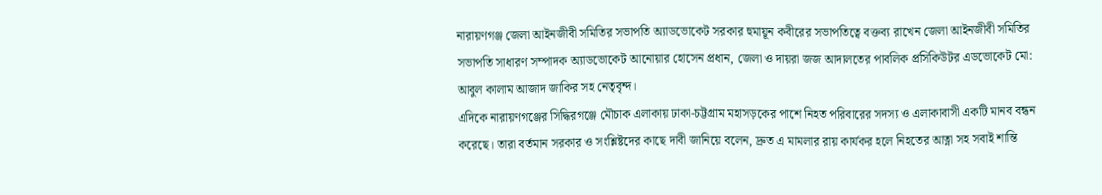নারায়ণগঞ্জ জেলা আইনজীবী সমিতির সভাপতি অ্যাডভোকেট সরকার হুমায়ূন কবীরের সভাপতিত্বে বক্তব্য রাখেন জেলা আইনজীবী সমিতির সভাপতি সাধারণ সম্পাদক অ্যাডভোকেট আনোয়ার হোসেন প্রধান, জেলা ও দায়রা জজ আদালতের পাবলিক প্রসিকিউটর এডভোকেট মো: আবুল কালাম আজাদ জাকির সহ নেতৃবৃন্দ।
এদিকে নারায়ণগঞ্জের সিদ্ধিরগঞ্জে মৌচাক এলাকায় ঢাকা-চট্টগ্রাম মহাসড়কের পাশে নিহত পরিবারের সদস্য ও এলাকাবাসী একটি মানব বন্ধন করেছে। তারা বর্তমান সরকার ও সংশ্লিষ্টদের কাছে দাবী জানিয়ে বলেন, দ্রুত এ মামলার রায় কার্যকর হলে নিহতের আত্না সহ সবাই শান্তি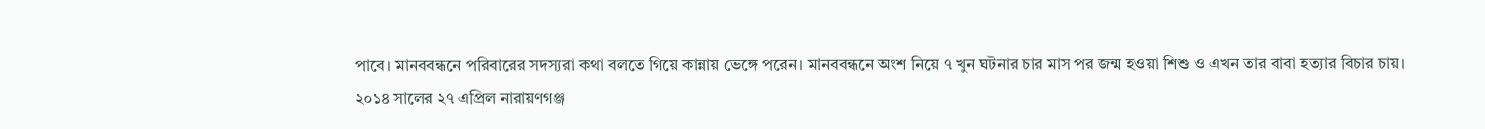পাবে। মানববন্ধনে পরিবারের সদস্যরা কথা বলতে গিয়ে কান্নায় ভেঙ্গে পরেন। মানববন্ধনে অংশ নিয়ে ৭ খুন ঘটনার চার মাস পর জন্ম হওয়া শিশু ও এখন তার বাবা হত্যার বিচার চায়।
২০১৪ সালের ২৭ এপ্রিল নারায়ণগঞ্জ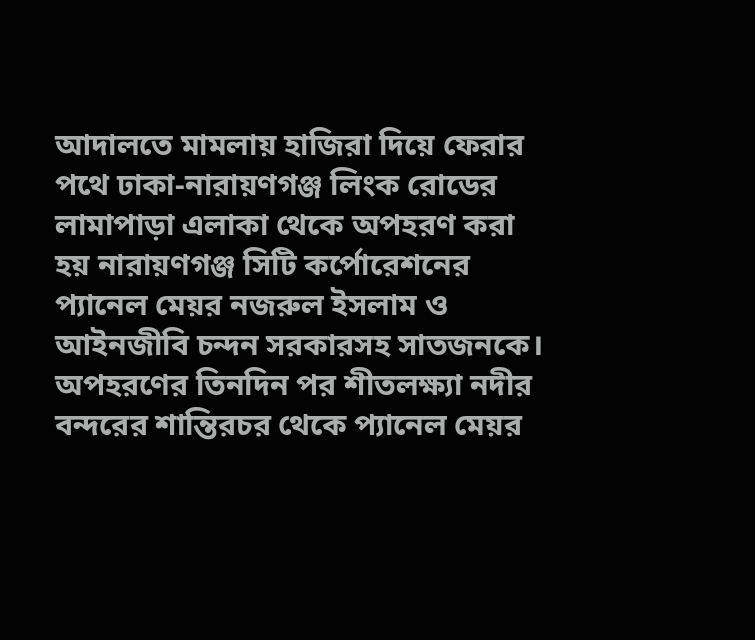আদালতে মামলায় হাজিরা দিয়ে ফেরার পথে ঢাকা-নারায়ণগঞ্জ লিংক রোডের লামাপাড়া এলাকা থেকে অপহরণ করা হয় নারায়ণগঞ্জ সিটি কর্পোরেশনের প্যানেল মেয়র নজরুল ইসলাম ও আইনজীবি চন্দন সরকারসহ সাতজনকে। অপহরণের তিনদিন পর শীতলক্ষ্যা নদীর বন্দরের শান্তিরচর থেকে প্যানেল মেয়র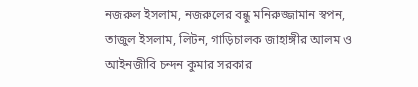নজরুল ইসলাম, নজরুলের বন্ধু মনিরুজ্জামান স্বপন, তাজুল ইসলাম, লিটন, গাড়িচালক জাহাঙ্গীর আলম ও আইনজীবি চন্দন কুমার সরকার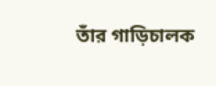তাঁর গাড়িচালক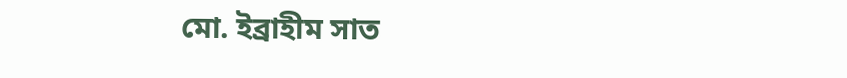মো. ইব্রাহীম সাত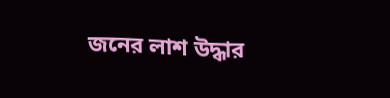জনের লাশ উদ্ধার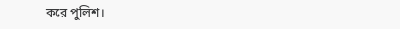করে পুলিশ।